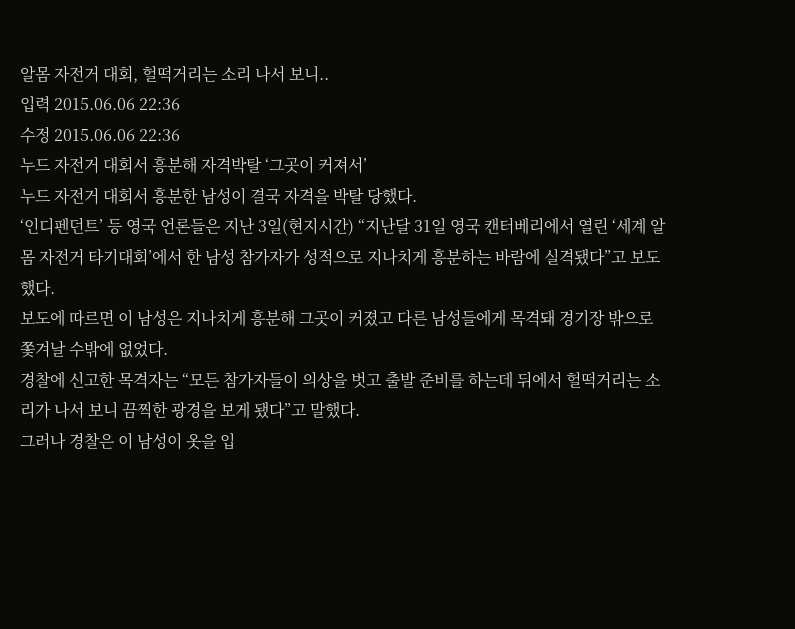알몸 자전거 대회, 헐떡거리는 소리 나서 보니..
입력 2015.06.06 22:36
수정 2015.06.06 22:36
누드 자전거 대회서 흥분해 자격박탈 ‘그곳이 커져서’
누드 자전거 대회서 흥분한 남성이 결국 자격을 박탈 당했다.
‘인디펜던트’ 등 영국 언론들은 지난 3일(현지시간) “지난달 31일 영국 캔터베리에서 열린 ‘세계 알몸 자전거 타기대회’에서 한 남성 참가자가 성적으로 지나치게 흥분하는 바람에 실격됐다”고 보도했다.
보도에 따르면 이 남성은 지나치게 흥분해 그곳이 커졌고 다른 남성들에게 목격돼 경기장 밖으로 쫓겨날 수밖에 없었다.
경찰에 신고한 목격자는 “모든 참가자들이 의상을 벗고 출발 준비를 하는데 뒤에서 헐떡거리는 소리가 나서 보니 끔찍한 광경을 보게 됐다”고 말했다.
그러나 경찰은 이 남성이 옷을 입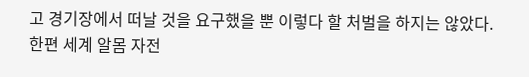고 경기장에서 떠날 것을 요구했을 뿐 이렇다 할 처벌을 하지는 않았다.
한편 세계 알몸 자전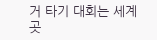거 타기 대회는 세계 곳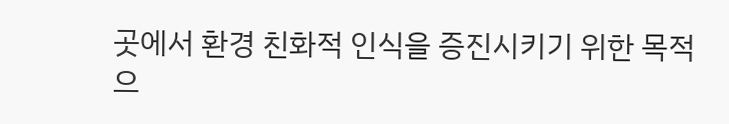곳에서 환경 친화적 인식을 증진시키기 위한 목적으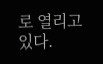로 열리고 있다.